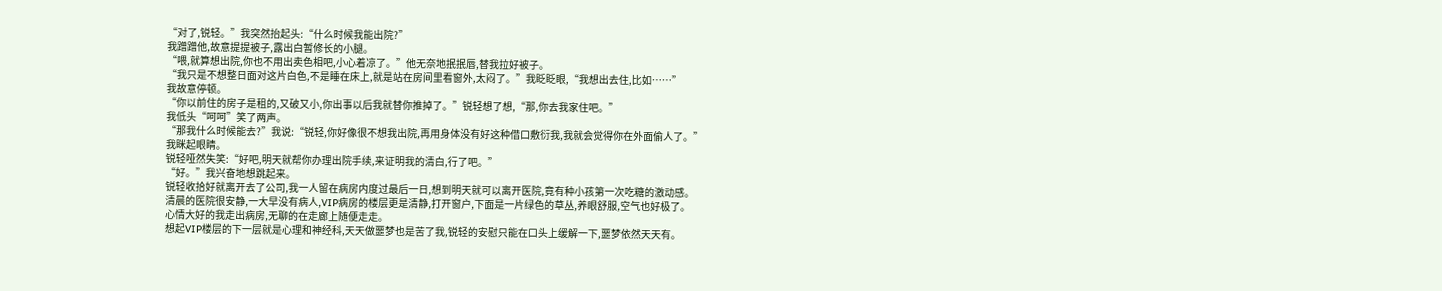“对了,锐轻。”我突然抬起头:“什么时候我能出院?”
我蹭蹭他,故意提提被子,露出白暂修长的小腿。
“喂,就算想出院,你也不用出卖色相吧,小心着凉了。”他无奈地抿抿唇,替我拉好被子。
“我只是不想整日面对这片白色,不是睡在床上,就是站在房间里看窗外,太闷了。”我眨眨眼,“我想出去住,比如……”
我故意停顿。
“你以前住的房子是租的,又破又小,你出事以后我就替你推掉了。”锐轻想了想,“那,你去我家住吧。”
我低头“呵呵”笑了两声。
“那我什么时候能去?”我说:“锐轻,你好像很不想我出院,再用身体没有好这种借口敷衍我,我就会觉得你在外面偷人了。”
我眯起眼睛。
锐轻哑然失笑:“好吧,明天就帮你办理出院手续,来证明我的清白,行了吧。”
“好。”我兴奋地想跳起来。
锐轻收拾好就离开去了公司,我一人留在病房内度过最后一日,想到明天就可以离开医院,竟有种小孩第一次吃糖的激动感。
清晨的医院很安静,一大早没有病人,VIP病房的楼层更是清静,打开窗户,下面是一片绿色的草丛,养眼舒服,空气也好极了。
心情大好的我走出病房,无聊的在走廊上随便走走。
想起VIP楼层的下一层就是心理和神经科,天天做噩梦也是苦了我,锐轻的安慰只能在口头上缓解一下,噩梦依然天天有。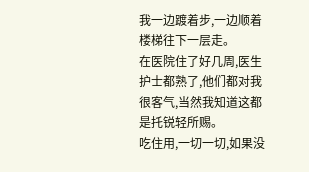我一边踱着步,一边顺着楼梯往下一层走。
在医院住了好几周,医生护士都熟了,他们都对我很客气,当然我知道这都是托锐轻所赐。
吃住用,一切一切,如果没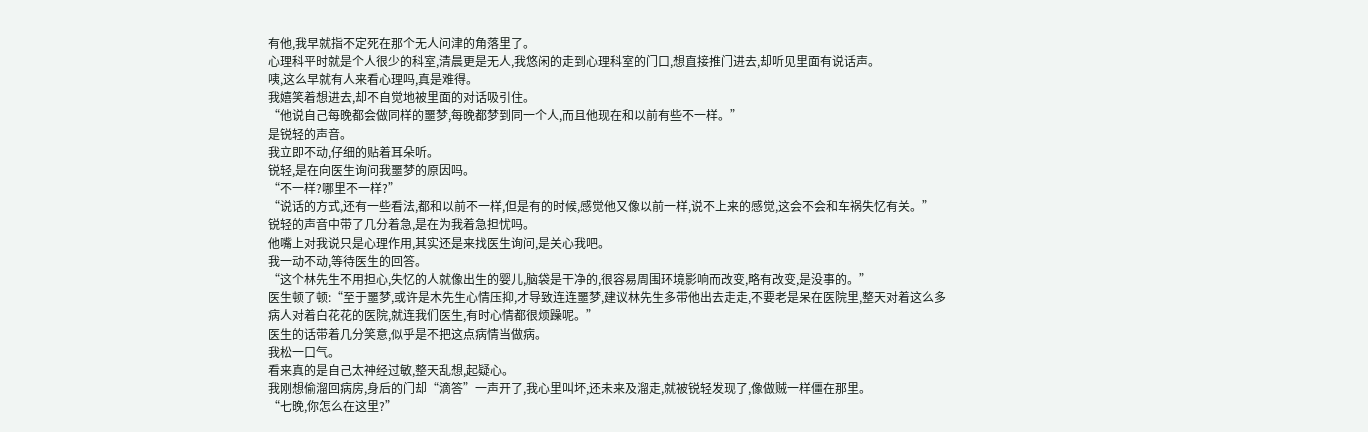有他,我早就指不定死在那个无人问津的角落里了。
心理科平时就是个人很少的科室,清晨更是无人,我悠闲的走到心理科室的门口,想直接推门进去,却听见里面有说话声。
咦,这么早就有人来看心理吗,真是难得。
我嬉笑着想进去,却不自觉地被里面的对话吸引住。
“他说自己每晚都会做同样的噩梦,每晚都梦到同一个人,而且他现在和以前有些不一样。”
是锐轻的声音。
我立即不动,仔细的贴着耳朵听。
锐轻,是在向医生询问我噩梦的原因吗。
“不一样?哪里不一样?”
“说话的方式,还有一些看法,都和以前不一样,但是有的时候,感觉他又像以前一样,说不上来的感觉,这会不会和车祸失忆有关。”
锐轻的声音中带了几分着急,是在为我着急担忧吗。
他嘴上对我说只是心理作用,其实还是来找医生询问,是关心我吧。
我一动不动,等待医生的回答。
“这个林先生不用担心,失忆的人就像出生的婴儿,脑袋是干净的,很容易周围环境影响而改变,略有改变,是没事的。”
医生顿了顿:“至于噩梦,或许是木先生心情压抑,才导致连连噩梦,建议林先生多带他出去走走,不要老是呆在医院里,整天对着这么多病人对着白花花的医院,就连我们医生,有时心情都很烦躁呢。”
医生的话带着几分笑意,似乎是不把这点病情当做病。
我松一口气。
看来真的是自己太神经过敏,整天乱想,起疑心。
我刚想偷溜回病房,身后的门却“滴答”一声开了,我心里叫坏,还未来及溜走,就被锐轻发现了,像做贼一样僵在那里。
“七晚,你怎么在这里?”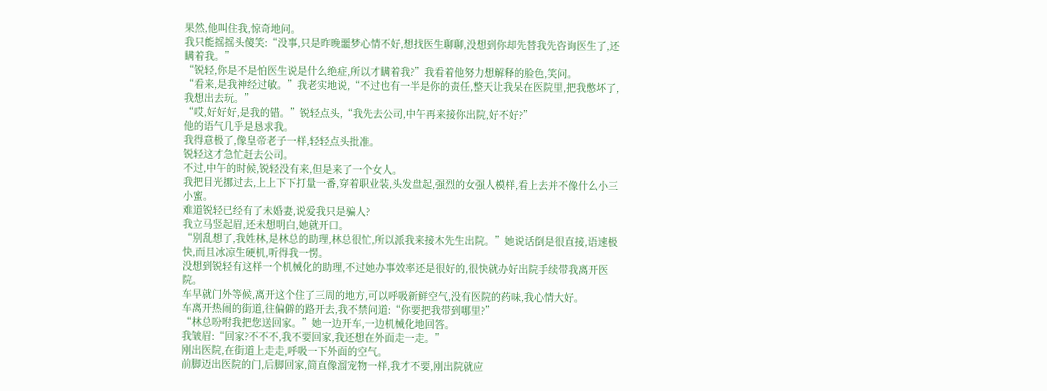果然,他叫住我,惊奇地问。
我只能摇摇头傻笑:“没事,只是昨晚噩梦心情不好,想找医生聊聊,没想到你却先替我先咨询医生了,还瞒着我。”
“锐轻,你是不是怕医生说是什么绝症,所以才瞒着我?”我看着他努力想解释的脸色,笑问。
“看来,是我神经过敏。”我老实地说,“不过也有一半是你的责任,整天让我呆在医院里,把我憋坏了,我想出去玩。”
“哎,好好好,是我的错。”锐轻点头,“我先去公司,中午再来接你出院,好不好?”
他的语气几乎是恳求我。
我得意极了,像皇帝老子一样,轻轻点头批准。
锐轻这才急忙赶去公司。
不过,中午的时候,锐轻没有来,但是来了一个女人。
我把目光挪过去,上上下下打量一番,穿着职业装,头发盘起,强烈的女强人模样,看上去并不像什么小三小蜜。
难道锐轻已经有了未婚妻,说爱我只是骗人?
我立马竖起眉,还未想明白,她就开口。
“别乱想了,我姓林,是林总的助理,林总很忙,所以派我来接木先生出院。”她说话倒是很直接,语速极快,而且冰凉生硬机,听得我一愣。
没想到锐轻有这样一个机械化的助理,不过她办事效率还是很好的,很快就办好出院手续带我离开医院。
车早就门外等候,离开这个住了三周的地方,可以呼吸新鲜空气,没有医院的药味,我心情大好。
车离开热闹的街道,往偏僻的路开去,我不禁问道:“你要把我带到哪里?”
“林总吩咐我把您送回家。”她一边开车,一边机械化地回答。
我皱眉:“回家?不不不,我不要回家,我还想在外面走一走。”
刚出医院,在街道上走走,呼吸一下外面的空气。
前脚迈出医院的门,后脚回家,简直像溜宠物一样,我才不要,刚出院就应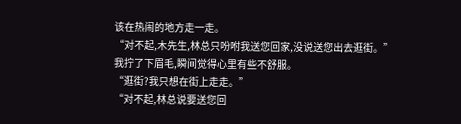该在热闹的地方走一走。
“对不起,木先生,林总只吩咐我送您回家,没说送您出去逛街。”
我拧了下眉毛,瞬间觉得心里有些不舒服。
“逛街?我只想在街上走走。”
“对不起,林总说要送您回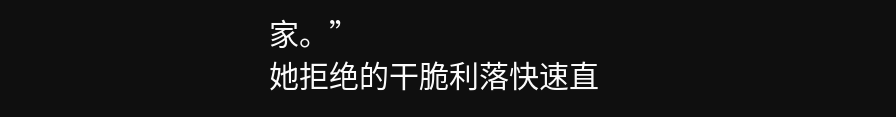家。”
她拒绝的干脆利落快速直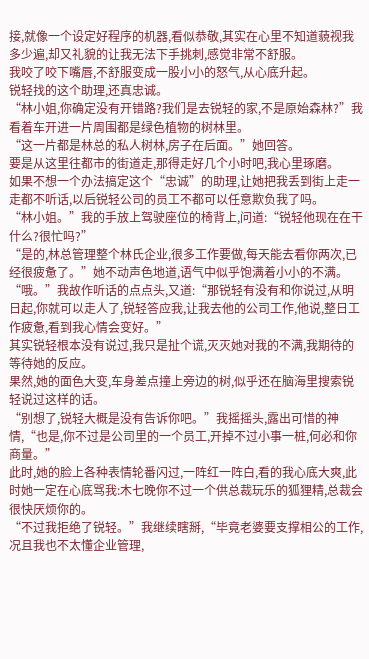接,就像一个设定好程序的机器,看似恭敬,其实在心里不知道藐视我多少遍,却又礼貌的让我无法下手挑刺,感觉非常不舒服。
我咬了咬下嘴唇,不舒服变成一股小小的怒气,从心底升起。
锐轻找的这个助理,还真忠诚。
“林小姐,你确定没有开错路?我们是去锐轻的家,不是原始森林?”我看着车开进一片周围都是绿色植物的树林里。
“这一片都是林总的私人树林,房子在后面。”她回答。
要是从这里往都市的街道走,那得走好几个小时吧,我心里琢磨。
如果不想一个办法搞定这个“忠诚”的助理,让她把我丢到街上走一走都不听话,以后锐轻公司的员工不都可以任意欺负我了吗。
“林小姐。”我的手放上驾驶座位的椅背上,问道:“锐轻他现在在干什么?很忙吗?”
“是的,林总管理整个林氏企业,很多工作要做,每天能去看你两次,已经很疲惫了。”她不动声色地道,语气中似乎饱满着小小的不满。
“哦。”我故作听话的点点头,又道:“那锐轻有没有和你说过,从明日起,你就可以走人了,锐轻答应我,让我去他的公司工作,他说,整日工作疲惫,看到我心情会变好。”
其实锐轻根本没有说过,我只是扯个谎,灭灭她对我的不满,我期待的等待她的反应。
果然,她的面色大变,车身差点撞上旁边的树,似乎还在脑海里搜索锐轻说过这样的话。
“别想了,锐轻大概是没有告诉你吧。”我摇摇头,露出可惜的神情,“也是,你不过是公司里的一个员工,开掉不过小事一桩,何必和你商量。”
此时,她的脸上各种表情轮番闪过,一阵红一阵白,看的我心底大爽,此时她一定在心底骂我:木七晚你不过一个供总裁玩乐的狐狸精,总裁会很快厌烦你的。
“不过我拒绝了锐轻。”我继续瞎掰,“毕竟老婆要支撑相公的工作,况且我也不太懂企业管理,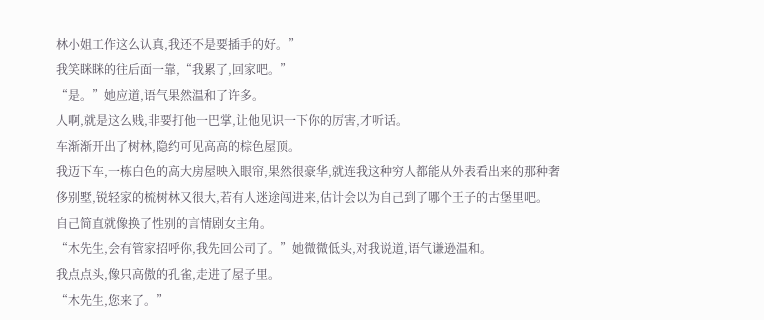林小姐工作这么认真,我还不是要插手的好。”
我笑眯眯的往后面一靠,“我累了,回家吧。”
“是。”她应道,语气果然温和了许多。
人啊,就是这么贱,非要打他一巴掌,让他见识一下你的厉害,才听话。
车渐渐开出了树林,隐约可见高高的棕色屋顶。
我迈下车,一栋白色的高大房屋映入眼帘,果然很豪华,就连我这种穷人都能从外表看出来的那种奢侈别墅,锐轻家的梳树林又很大,若有人迷途闯进来,估计会以为自己到了哪个王子的古堡里吧。
自己简直就像换了性别的言情剧女主角。
“木先生,会有管家招呼你,我先回公司了。”她微微低头,对我说道,语气谦逊温和。
我点点头,像只高傲的孔雀,走进了屋子里。
“木先生,您来了。”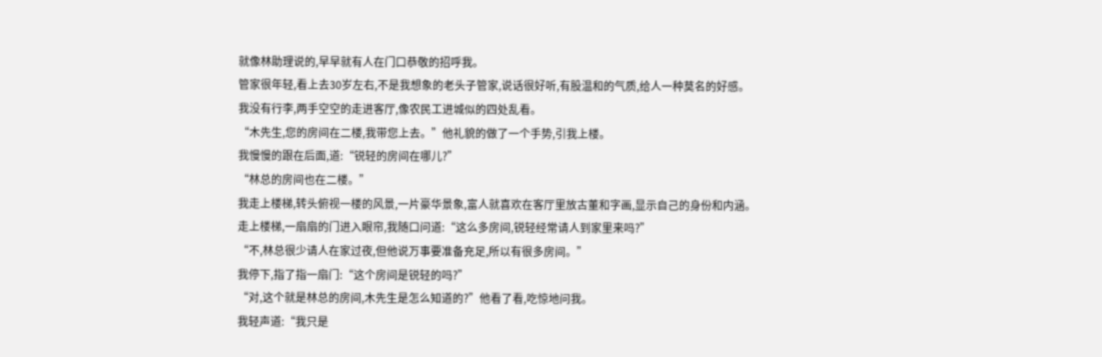就像林助理说的,早早就有人在门口恭敬的招呼我。
管家很年轻,看上去30岁左右,不是我想象的老头子管家,说话很好听,有股温和的气质,给人一种莫名的好感。
我没有行李,两手空空的走进客厅,像农民工进城似的四处乱看。
“木先生,您的房间在二楼,我带您上去。”他礼貌的做了一个手势,引我上楼。
我慢慢的跟在后面,道:“锐轻的房间在哪儿?”
“林总的房间也在二楼。”
我走上楼梯,转头俯视一楼的风景,一片豪华景象,富人就喜欢在客厅里放古董和字画,显示自己的身份和内涵。
走上楼梯,一扇扇的门进入眼帘,我随口问道:“这么多房间,锐轻经常请人到家里来吗?”
“不,林总很少请人在家过夜,但他说万事要准备充足,所以有很多房间。”
我停下,指了指一扇门:“这个房间是锐轻的吗?”
“对,这个就是林总的房间,木先生是怎么知道的?”他看了看,吃惊地问我。
我轻声道:“我只是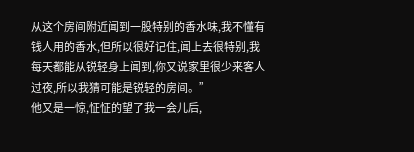从这个房间附近闻到一股特别的香水味,我不懂有钱人用的香水,但所以很好记住,闻上去很特别,我每天都能从锐轻身上闻到,你又说家里很少来客人过夜,所以我猜可能是锐轻的房间。”
他又是一惊,怔怔的望了我一会儿后,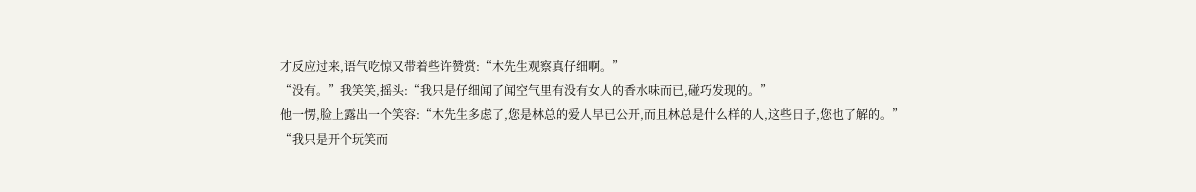才反应过来,语气吃惊又带着些许赞赏:“木先生观察真仔细啊。”
“没有。”我笑笑,摇头:“我只是仔细闻了闻空气里有没有女人的香水味而已,碰巧发现的。”
他一愣,脸上露出一个笑容:“木先生多虑了,您是林总的爱人早已公开,而且林总是什么样的人,这些日子,您也了解的。”
“我只是开个玩笑而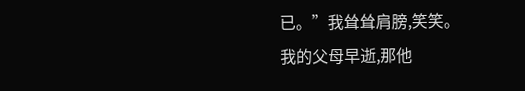已。”我耸耸肩膀,笑笑。
我的父母早逝,那他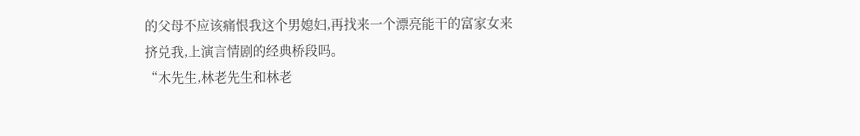的父母不应该痛恨我这个男媳妇,再找来一个漂亮能干的富家女来挤兑我,上演言情剧的经典桥段吗。
“木先生,林老先生和林老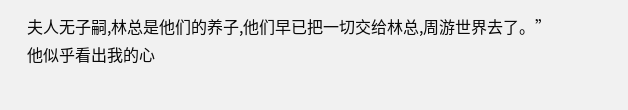夫人无子嗣,林总是他们的养子,他们早已把一切交给林总,周游世界去了。”
他似乎看出我的心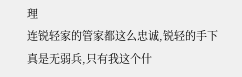理
连锐轻家的管家都这么忠诚,锐轻的手下真是无弱兵,只有我这个什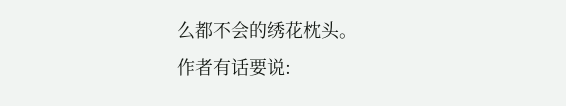么都不会的绣花枕头。
作者有话要说: